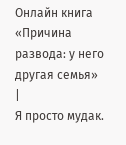Онлайн книга «Причина развода: у него другая семья»
|
Я просто мудак.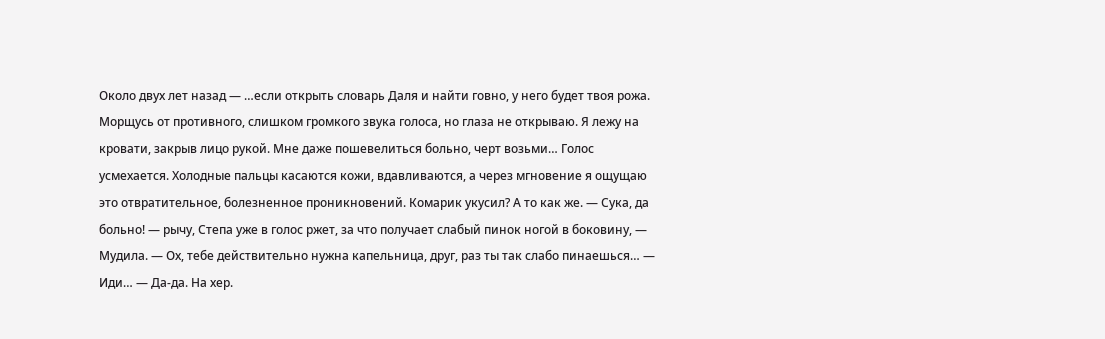Около двух лет назад — …если открыть словарь Даля и найти говно, у него будет твоя рожа. Морщусь от противного, слишком громкого звука голоса, но глаза не открываю. Я лежу на кровати, закрыв лицо рукой. Мне даже пошевелиться больно, черт возьми… Голос усмехается. Холодные пальцы касаются кожи, вдавливаются, а через мгновение я ощущаю это отвратительное, болезненное проникновений. Комарик укусил? А то как же. — Сука, да больно! — рычу, Степа уже в голос ржет, за что получает слабый пинок ногой в боковину, — Мудила. — Ох, тебе действительно нужна капельница, друг, раз ты так слабо пинаешься… — Иди… — Да-да. На хер.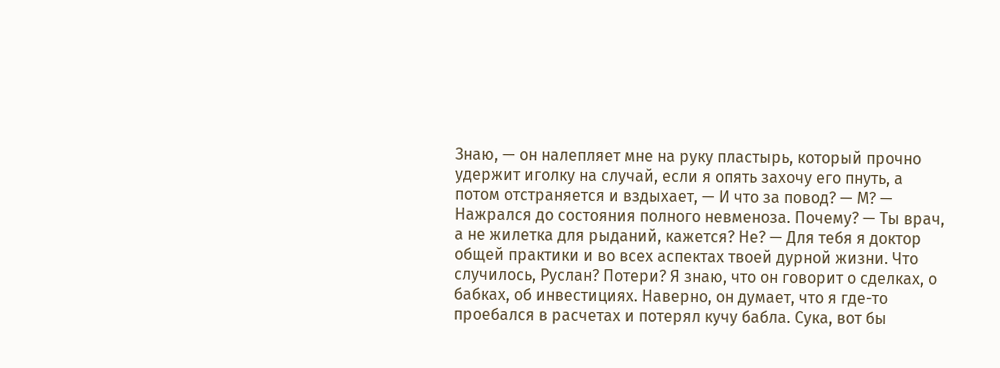Знаю, — он налепляет мне на руку пластырь, который прочно удержит иголку на случай, если я опять захочу его пнуть, а потом отстраняется и вздыхает, — И что за повод? — М? — Нажрался до состояния полного невменоза. Почему? — Ты врач, а не жилетка для рыданий, кажется? Не? — Для тебя я доктор общей практики и во всех аспектах твоей дурной жизни. Что случилось, Руслан? Потери? Я знаю, что он говорит о сделках, о бабках, об инвестициях. Наверно, он думает, что я где-то проебался в расчетах и потерял кучу бабла. Сука, вот бы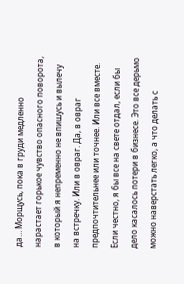да… Морщусь, пока в груди медленно нарастает горькое чувство опасного поворота, в который я непременно не впишусь и вылечу на встречку. Или в овраг. Да, в овраг предпочтительнее или точнее. Или все вместе. Если честно, я бы все на свете отдал, если бы дело касалось потери в бизнесе. Это все дерьмо можно наверстать легко, а что делать с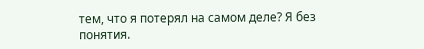тем, что я потерял на самом деле? Я без понятия.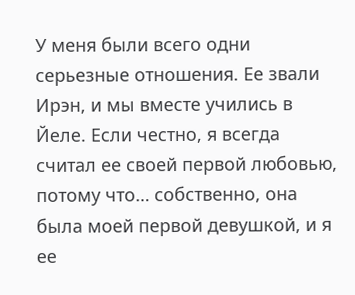У меня были всего одни серьезные отношения. Ее звали Ирэн, и мы вместе учились в Йеле. Если честно, я всегда считал ее своей первой любовью, потому что… собственно, она была моей первой девушкой, и я ее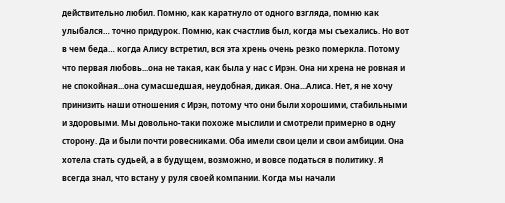действительно любил. Помню, как каратнуло от одного взгляда, помню как улыбался… точно придурок. Помню, как счастлив был, когда мы съехались. Но вот в чем беда… когда Алису встретил, вся эта хрень очень резко померкла. Потому что первая любовь...она не такая, как была у нас с Ирэн. Она ни хрена не ровная и не спокойная...она сумасшедшая, неудобная, дикая. Она...Алиса. Нет, я не хочу принизить наши отношения с Ирэн, потому что они были хорошими, стабильными и здоровыми. Мы довольно-таки похоже мыслили и смотрели примерно в одну сторону. Да и были почти ровесниками. Оба имели свои цели и свои амбиции. Она хотела стать судьей, а в будущем, возможно, и вовсе податься в политику. Я всегда знал, что встану у руля своей компании. Когда мы начали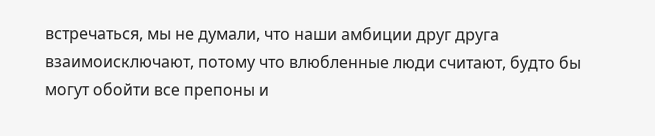встречаться, мы не думали, что наши амбиции друг друга взаимоисключают, потому что влюбленные люди считают, будто бы могут обойти все препоны и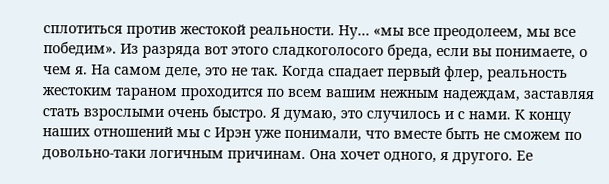сплотиться против жестокой реальности. Ну… «мы все преодолеем, мы все победим». Из разряда вот этого сладкоголосого бреда, если вы понимаете, о чем я. На самом деле, это не так. Когда спадает первый флер, реальность жестоким тараном проходится по всем вашим нежным надеждам, заставляя стать взрослыми очень быстро. Я думаю, это случилось и с нами. К концу наших отношений мы с Ирэн уже понимали, что вместе быть не сможем по довольно-таки логичным причинам. Она хочет одного, я другого. Ее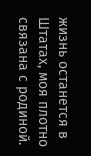жизнь останется в Штатах, моя плотно связана с родиной.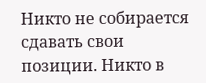Никто не собирается сдавать свои позиции. Никто в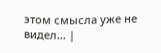этом смысла уже не видел… |